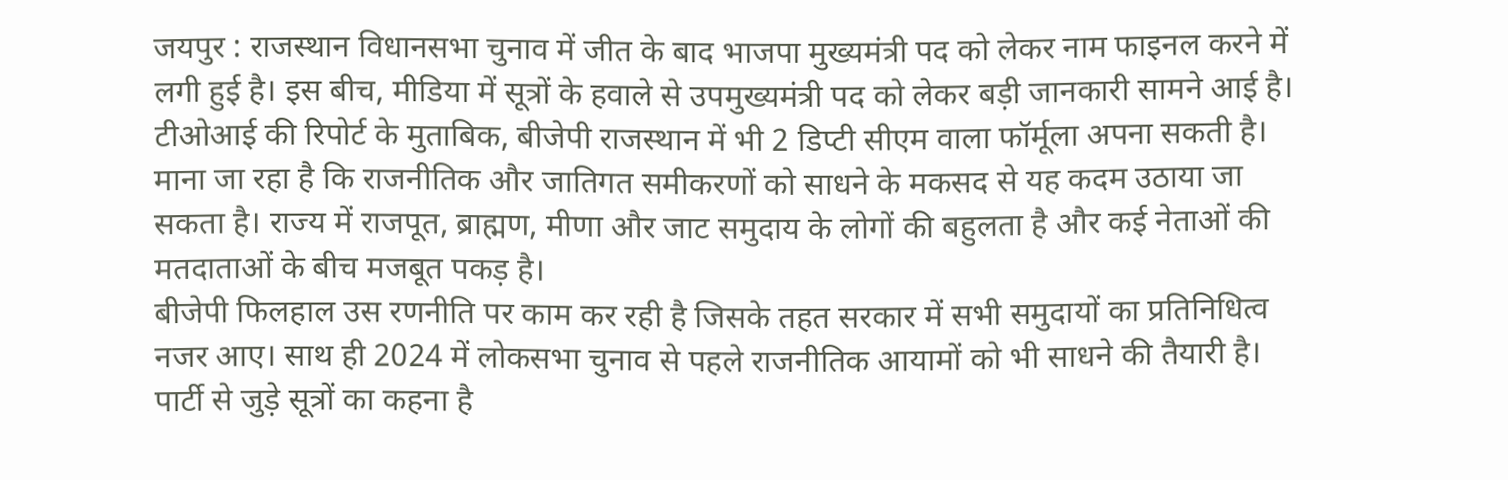जयपुर : राजस्थान विधानसभा चुनाव में जीत के बाद भाजपा मुख्यमंत्री पद को लेकर नाम फाइनल करने में लगी हुई है। इस बीच, मीडिया में सूत्रों के हवाले से उपमुख्यमंत्री पद को लेकर बड़ी जानकारी सामने आई है। टीओआई की रिपोर्ट के मुताबिक, बीजेपी राजस्थान में भी 2 डिप्टी सीएम वाला फॉर्मूला अपना सकती है। माना जा रहा है कि राजनीतिक और जातिगत समीकरणों को साधने के मकसद से यह कदम उठाया जा सकता है। राज्य में राजपूत, ब्राह्मण, मीणा और जाट समुदाय के लोगों की बहुलता है और कई नेताओं की मतदाताओं के बीच मजबूत पकड़ है।
बीजेपी फिलहाल उस रणनीति पर काम कर रही है जिसके तहत सरकार में सभी समुदायों का प्रतिनिधित्व नजर आए। साथ ही 2024 में लोकसभा चुनाव से पहले राजनीतिक आयामों को भी साधने की तैयारी है। पार्टी से जुड़े सूत्रों का कहना है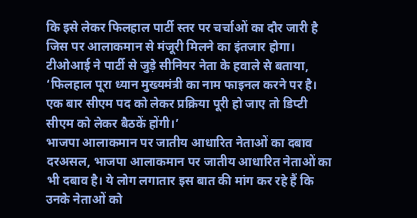कि इसे लेकर फिलहाल पार्टी स्तर पर चर्चाओं का दौर जारी है जिस पर आलाकमान से मंजूरी मिलने का इंतजार होगा। टीओआई ने पार्टी से जुड़े सीनियर नेता के हवाले से बताया, ‘फिलहाल पूरा ध्यान मुख्यमंत्री का नाम फाइनल करने पर है। एक बार सीएम पद को लेकर प्रक्रिया पूरी हो जाए तो डिप्टी सीएम को लेकर बैठकें होंगी।’
भाजपा आलाकमान पर जातीय आधारित नेताओं का दबाव
दरअसल, भाजपा आलाकमान पर जातीय आधारित नेताओं का भी दबाव है। ये लोग लगातार इस बात की मांग कर रहे हैं कि उनके नेताओं को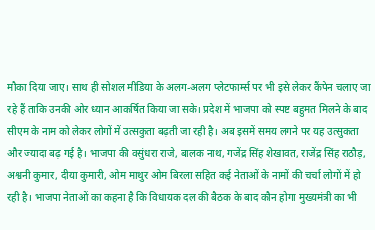मौका दिया जाए। साथ ही सोशल मीडिया के अलग-अलग प्लेटफार्म्स पर भी इसे लेकर कैंपेन चलाए जा रहे हैं ताकि उनकी ओर ध्यान आकर्षित किया जा सके। प्रदेश में भाजपा को स्पष्ट बहुमत मिलने के बाद सीएम के नाम को लेकर लोगों में उत्सकुता बढ़ती जा रही है। अब इसमें समय लगने पर यह उत्सुकता और ज्यादा बढ़ गई है। भाजपा की वसुंधरा राजे, बालक नाथ, गजेंद्र सिंह शेखावत, राजेंद्र सिंह राठौड़, अश्वनी कुमार, दीया कुमारी, ओम माथुर ओम बिरला सहित कई नेताओं के नामों की चर्चा लोगों में हो रही है। भाजपा नेताओं का कहना है कि विधायक दल की बैठक के बाद कौन होगा मुख्यमंत्री का भी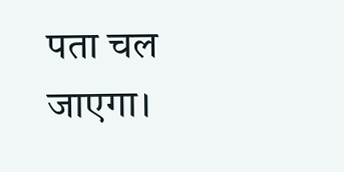पता चल जाएगा।